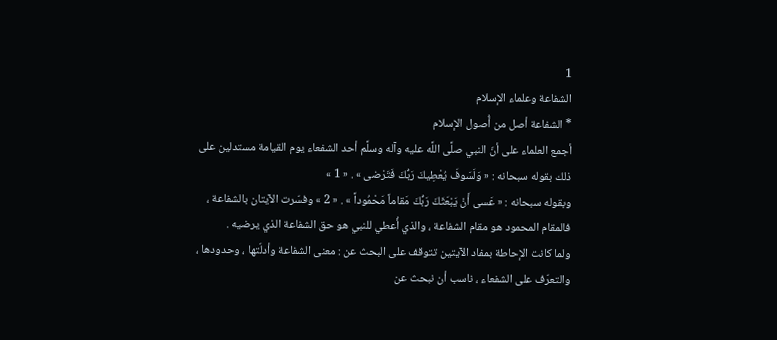1
الشفاعة وعلماء الإسلام
* الشفاعة أصل من أُصول الإسلام
أجمع العلماء على أنّ النبي صلَّى اللَّه عليه وآله وسلَّم أحد الشفعاء يوم القيامة مستدلين على ذلك بقوله سبحانه : « وَلَسَوفَ يُعْطِيكَ رَبُّكَ فَتَرْضى » . « 1 »
وبقوله سبحانه : « عَسى أَنْ يَبْعَثَكَ رَبُّكَ مَقاماً مَحْمُوداً » . « 2 » وفسّرت الآيتان بالشفاعة ، فالمقام المحمود هو مقام الشفاعة ، والذي أُعطي للنبي هو حق الشفاعة الذي يرضيه .
ولما كانت الإحاطة بمفاد الآيتين تتوقف على البحث عن : معنى الشفاعة وأدلّتها ، وحدودها ، والتعرّف على الشفعاء ، ناسب أن نبحث عن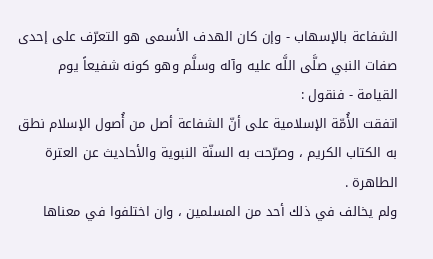الشفاعة بالإسهاب - وإن كان الهدف الأسمى هو التعرّف على إحدى صفات النبي صلَّى اللَّه عليه وآله وسلَّم وهو كونه شفيعاً يوم القيامة - فنقول :
اتفقت الأُمّة الإسلامية على أنّ الشفاعة أصل من أُصول الإسلام نطق به الكتاب الكريم ، وصرّحت به السنّة النبوية والأحاديث عن العترة الطاهرة .
ولم يخالف في ذلك أحد من المسلمين ، وان اختلفوا في معناها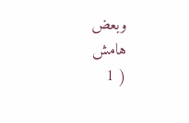وبعض
هامش
( 1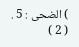) الضحى : 5 .
( 2 )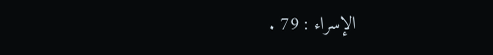الإسراء : 79 .